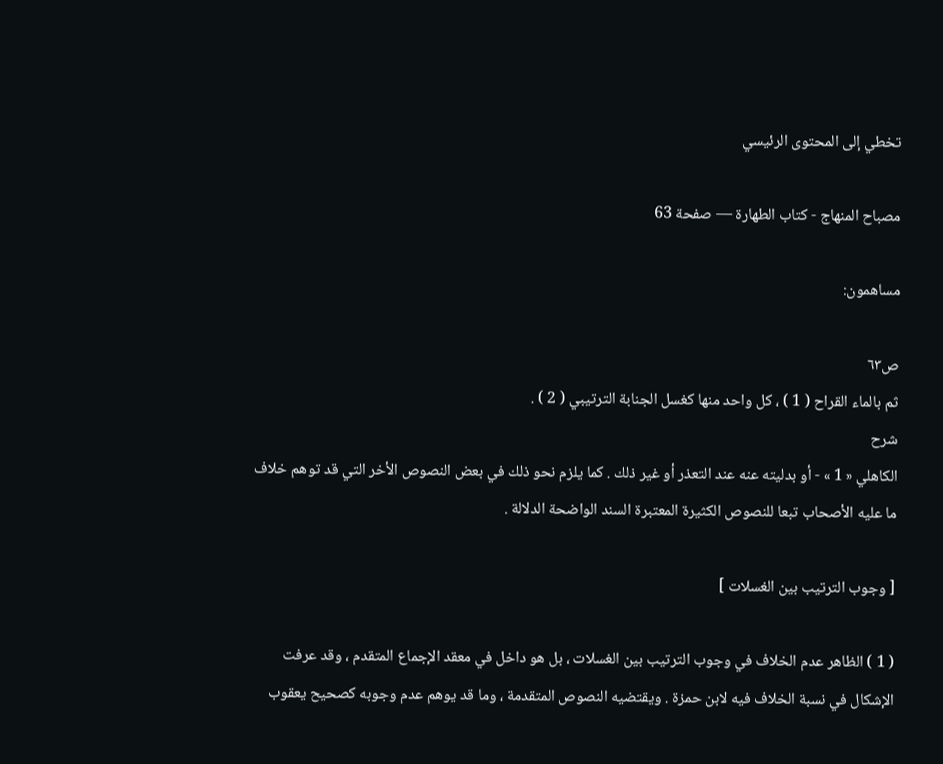تخطي إلى المحتوى الرئيسي

مصباح المنهاج - كتاب الطهارة — صفحة 63

مساهمون:

ص٦٣
ثم بالماء القراح ( 1 ) ، كل واحد منها كغسل الجنابة الترتيبي ( 2 ) .
شرح
الكاهلي « 1 » - أو بدليته عنه عند التعذر أو غير ذلك . كما يلزم نحو ذلك في بعض النصوص الأخر التي قد توهم خلاف ما عليه الأصحاب تبعا للنصوص الكثيرة المعتبرة السند الواضحة الدلالة .

[ وجوب الترتيب بين الغسلات ]

( 1 ) الظاهر عدم الخلاف في وجوب الترتيب بين الغسلات ، بل هو داخل في معقد الإجماع المتقدم ، وقد عرفت الإشكال في نسبة الخلاف فيه لابن حمزة . ويقتضيه النصوص المتقدمة ، وما قد يوهم عدم وجوبه كصحيح يعقوب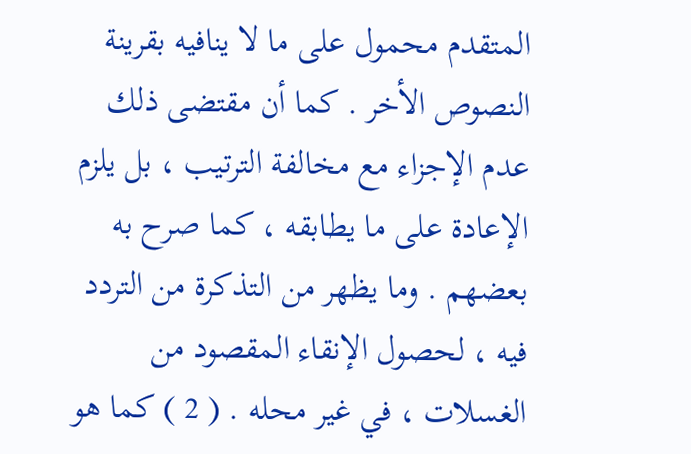المتقدم محمول على ما لا ينافيه بقرينة النصوص الأخر . كما أن مقتضى ذلك عدم الإجزاء مع مخالفة الترتيب ، بل يلزم الإعادة على ما يطابقه ، كما صرح به بعضهم . وما يظهر من التذكرة من التردد فيه ، لحصول الإنقاء المقصود من الغسلات ، في غير محله . ( 2 ) كما هو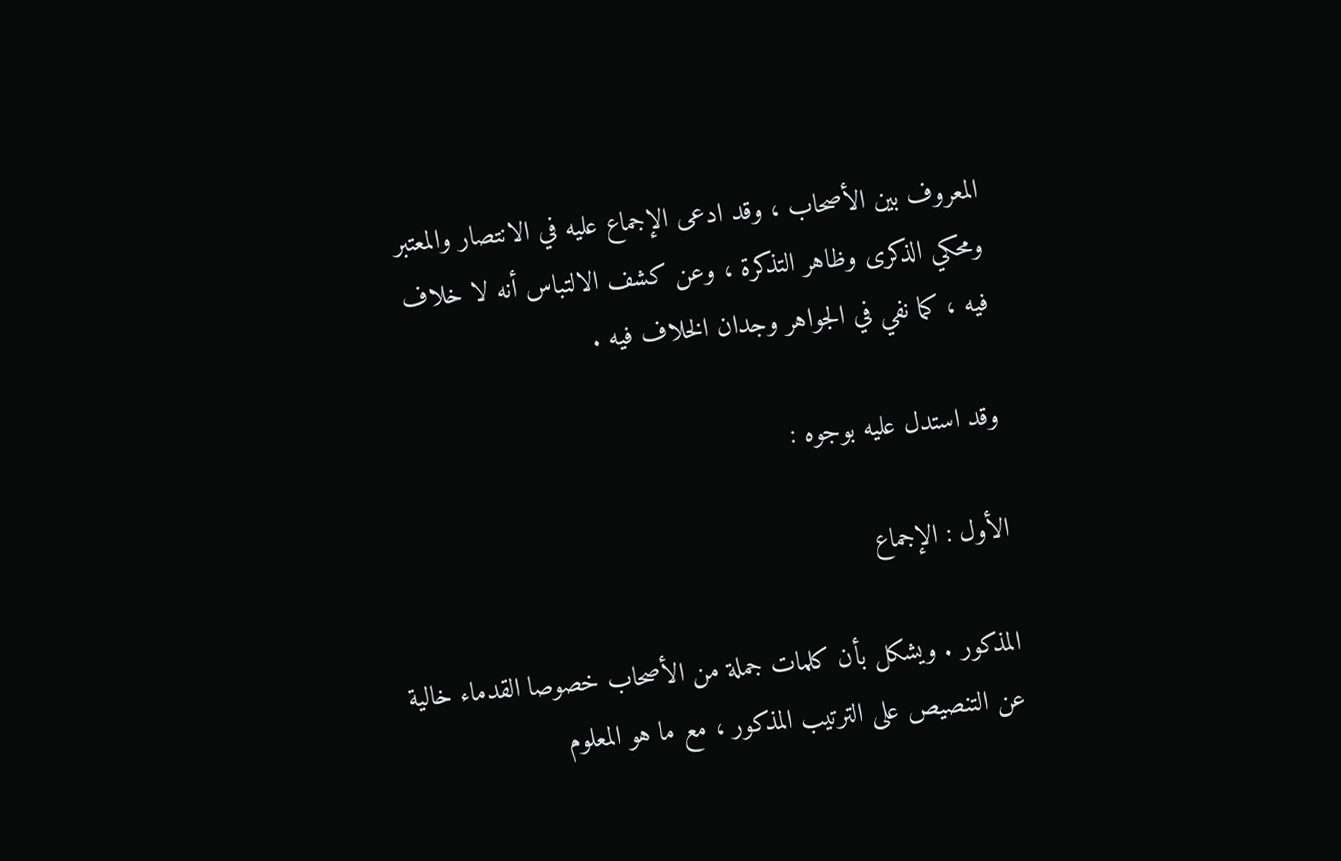المعروف بين الأصحاب ، وقد ادعى الإجماع عليه في الانتصار والمعتبر ومحكي الذكرى وظاهر التذكرة ، وعن كشف الالتباس أنه لا خلاف فيه ، كما نفي في الجواهر وجدان الخلاف فيه .

وقد استدل عليه بوجوه :

الأول : الإجماع

المذكور . ويشكل بأن كلمات جملة من الأصحاب خصوصا القدماء خالية عن التنصيص على الترتيب المذكور ، مع ما هو المعلوم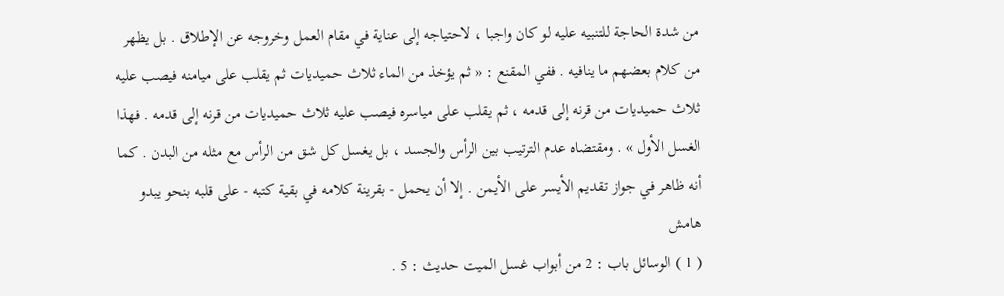من شدة الحاجة للتنبيه عليه لو كان واجبا ، لاحتياجه إلى عناية في مقام العمل وخروجه عن الإطلاق . بل يظهر من كلام بعضهم ما ينافيه . ففي المقنع : « ثم يؤخذ من الماء ثلاث حميديات ثم يقلب على ميامنه فيصب عليه ثلاث حميديات من قرنه إلى قدمه ، ثم يقلب على مياسره فيصب عليه ثلاث حميديات من قرنه إلى قدمه . فهذا الغسل الأول » . ومقتضاه عدم الترتيب بين الرأس والجسد ، بل يغسل كل شق من الرأس مع مثله من البدن . كما أنه ظاهر في جواز تقديم الأيسر على الأيمن . إلا أن يحمل - بقرينة كلامه في بقية كتبه - على قلبه بنحو يبدو
هامش
( 1 ) الوسائل باب : 2 من أبواب غسل الميت حديث : 5 .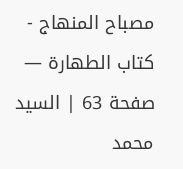مصباح المنهاج - كتاب الطهارة — صفحة 63 | السيد محمد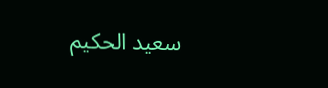سعيد الحكيم